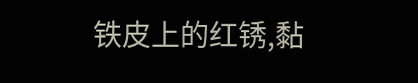铁皮上的红锈,黏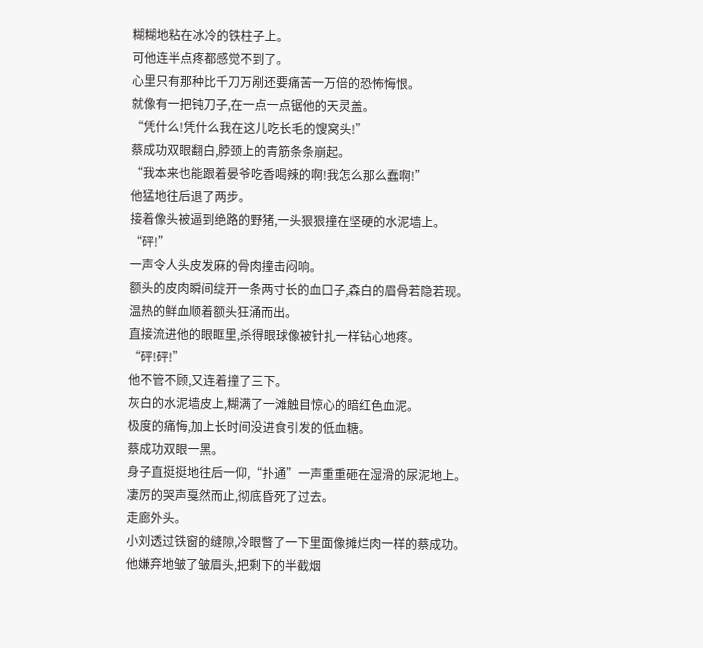糊糊地粘在冰冷的铁柱子上。
可他连半点疼都感觉不到了。
心里只有那种比千刀万剐还要痛苦一万倍的恐怖悔恨。
就像有一把钝刀子,在一点一点锯他的天灵盖。
“凭什么!凭什么我在这儿吃长毛的馊窝头!”
蔡成功双眼翻白,脖颈上的青筋条条崩起。
“我本来也能跟着晏爷吃香喝辣的啊!我怎么那么蠢啊!”
他猛地往后退了两步。
接着像头被逼到绝路的野猪,一头狠狠撞在坚硬的水泥墙上。
“砰!”
一声令人头皮发麻的骨肉撞击闷响。
额头的皮肉瞬间绽开一条两寸长的血口子,森白的眉骨若隐若现。
温热的鲜血顺着额头狂涌而出。
直接流进他的眼眶里,杀得眼球像被针扎一样钻心地疼。
“砰!砰!”
他不管不顾,又连着撞了三下。
灰白的水泥墙皮上,糊满了一滩触目惊心的暗红色血泥。
极度的痛悔,加上长时间没进食引发的低血糖。
蔡成功双眼一黑。
身子直挺挺地往后一仰,“扑通”一声重重砸在湿滑的尿泥地上。
凄厉的哭声戛然而止,彻底昏死了过去。
走廊外头。
小刘透过铁窗的缝隙,冷眼瞥了一下里面像摊烂肉一样的蔡成功。
他嫌弃地皱了皱眉头,把剩下的半截烟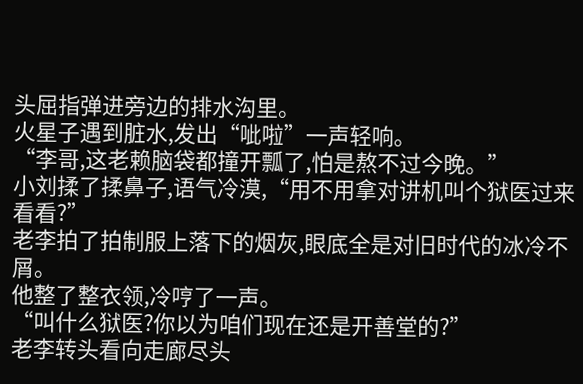头屈指弹进旁边的排水沟里。
火星子遇到脏水,发出“呲啦”一声轻响。
“李哥,这老赖脑袋都撞开瓢了,怕是熬不过今晚。”
小刘揉了揉鼻子,语气冷漠,“用不用拿对讲机叫个狱医过来看看?”
老李拍了拍制服上落下的烟灰,眼底全是对旧时代的冰冷不屑。
他整了整衣领,冷哼了一声。
“叫什么狱医?你以为咱们现在还是开善堂的?”
老李转头看向走廊尽头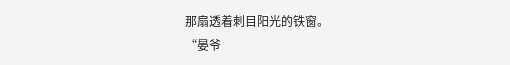那扇透着刺目阳光的铁窗。
“晏爷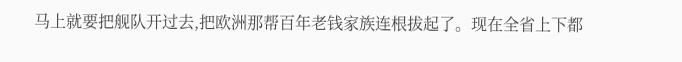马上就要把舰队开过去,把欧洲那帮百年老钱家族连根拔起了。现在全省上下都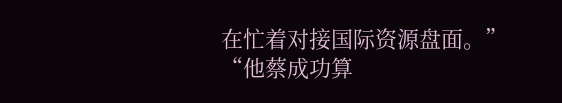在忙着对接国际资源盘面。”
“他蔡成功算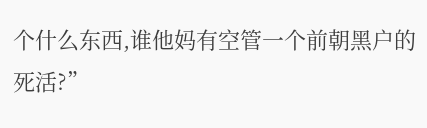个什么东西,谁他妈有空管一个前朝黑户的死活?”